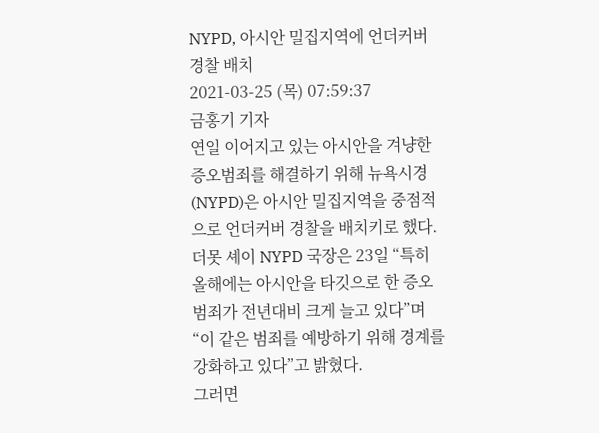NYPD, 아시안 밀집지역에 언더커버 경찰 배치
2021-03-25 (목) 07:59:37
금홍기 기자
연일 이어지고 있는 아시안을 겨냥한 증오범죄를 해결하기 위해 뉴욕시경(NYPD)은 아시안 밀집지역을 중점적으로 언더커버 경찰을 배치키로 했다.
더못 셰이 NYPD 국장은 23일 “특히 올해에는 아시안을 타깃으로 한 증오범죄가 전년대비 크게 늘고 있다”며 “이 같은 범죄를 예방하기 위해 경계를 강화하고 있다”고 밝혔다.
그러면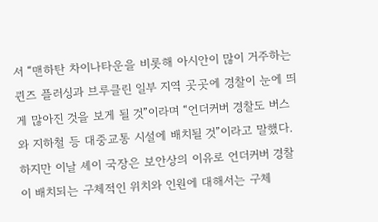서 “맨하탄 차이나타운을 비롯해 아시안이 많이 거주하는 퀸즈 플러싱과 브루클린 일부 지역 곳곳에 경찰이 눈에 띄게 많아진 것을 보게 될 것”이라며 “언더커버 경찰도 버스와 지하철 등 대중교통 시설에 배치될 것”이라고 말했다. 하지만 이날 셰이 국장은 보안상의 이유로 언더커버 경찰이 배치되는 구체적인 위치와 인원에 대해서는 구체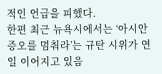적인 언급을 피했다.
한편 최근 뉴욕시에서는 ‘아시안 증오를 멈춰라’는 규탄 시위가 연일 이어지고 있음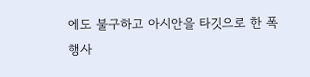에도 불구하고 아시안을 타깃으로 한 폭행사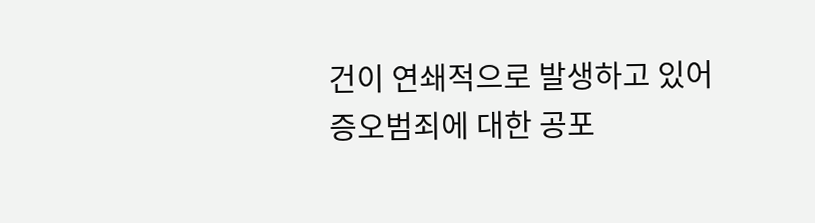건이 연쇄적으로 발생하고 있어 증오범죄에 대한 공포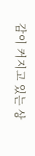감이 커지고 있는 상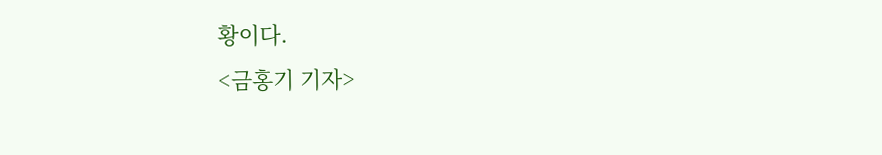황이다.
<금홍기 기자>